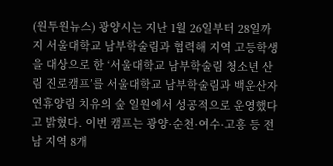(원투원뉴스) 광양시는 지난 1월 26일부터 28일까지 서울대학교 남부학술림과 협력해 지역 고등학생을 대상으로 한 ‘서울대학교 남부학술림 청소년 산림 진로캠프’를 서울대학교 남부학술림과 백운산자연휴양림 치유의 숲 일원에서 성공적으로 운영했다고 밝혔다. 이번 캠프는 광양·순천·여수·고흥 등 전남 지역 8개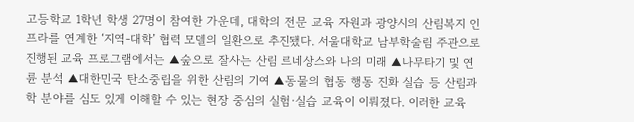고등학교 1학년 학생 27명이 참여한 가운데, 대학의 전문 교육 자원과 광양시의 산림복지 인프라를 연계한 ‘지역-대학’ 협력 모델의 일환으로 추진됐다. 서울대학교 남부학술림 주관으로 진행된 교육 프로그램에서는 ▲숲으로 잘사는 산림 르네상스와 나의 미래 ▲나무타기 및 연륜 분석 ▲대한민국 탄소중립을 위한 산림의 기여 ▲동물의 협동 행동 진화 실습 등 산림과학 분야를 심도 있게 이해할 수 있는 현장 중심의 실험·실습 교육이 이뤄졌다. 이러한 교육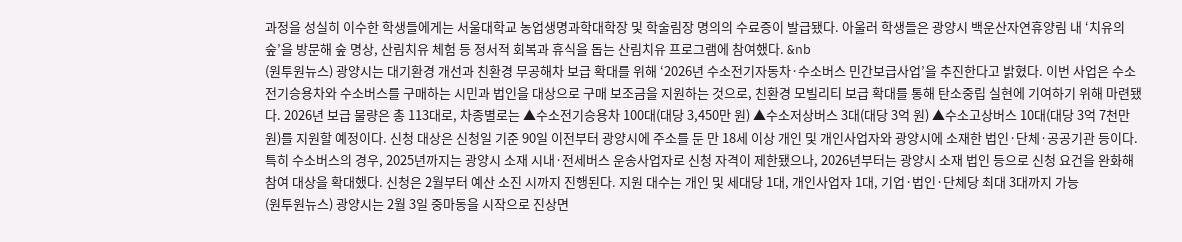과정을 성실히 이수한 학생들에게는 서울대학교 농업생명과학대학장 및 학술림장 명의의 수료증이 발급됐다. 아울러 학생들은 광양시 백운산자연휴양림 내 ‘치유의 숲’을 방문해 숲 명상, 산림치유 체험 등 정서적 회복과 휴식을 돕는 산림치유 프로그램에 참여했다. &nb
(원투원뉴스) 광양시는 대기환경 개선과 친환경 무공해차 보급 확대를 위해 ‘2026년 수소전기자동차·수소버스 민간보급사업’을 추진한다고 밝혔다. 이번 사업은 수소전기승용차와 수소버스를 구매하는 시민과 법인을 대상으로 구매 보조금을 지원하는 것으로, 친환경 모빌리티 보급 확대를 통해 탄소중립 실현에 기여하기 위해 마련됐다. 2026년 보급 물량은 총 113대로, 차종별로는 ▲수소전기승용차 100대(대당 3,450만 원) ▲수소저상버스 3대(대당 3억 원) ▲수소고상버스 10대(대당 3억 7천만 원)를 지원할 예정이다. 신청 대상은 신청일 기준 90일 이전부터 광양시에 주소를 둔 만 18세 이상 개인 및 개인사업자와 광양시에 소재한 법인·단체·공공기관 등이다. 특히 수소버스의 경우, 2025년까지는 광양시 소재 시내·전세버스 운송사업자로 신청 자격이 제한됐으나, 2026년부터는 광양시 소재 법인 등으로 신청 요건을 완화해 참여 대상을 확대했다. 신청은 2월부터 예산 소진 시까지 진행된다. 지원 대수는 개인 및 세대당 1대, 개인사업자 1대, 기업·법인·단체당 최대 3대까지 가능
(원투원뉴스) 광양시는 2월 3일 중마동을 시작으로 진상면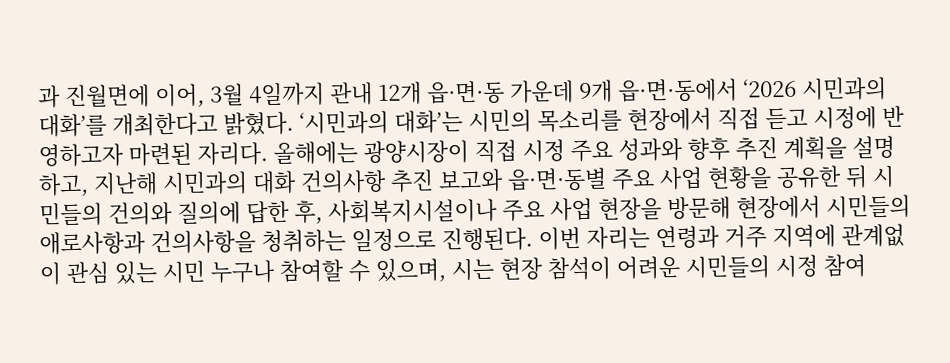과 진월면에 이어, 3월 4일까지 관내 12개 읍·면·동 가운데 9개 읍·면·동에서 ‘2026 시민과의 대화’를 개최한다고 밝혔다. ‘시민과의 대화’는 시민의 목소리를 현장에서 직접 듣고 시정에 반영하고자 마련된 자리다. 올해에는 광양시장이 직접 시정 주요 성과와 향후 추진 계획을 설명하고, 지난해 시민과의 대화 건의사항 추진 보고와 읍·면·동별 주요 사업 현황을 공유한 뒤 시민들의 건의와 질의에 답한 후, 사회복지시설이나 주요 사업 현장을 방문해 현장에서 시민들의 애로사항과 건의사항을 청취하는 일정으로 진행된다. 이번 자리는 연령과 거주 지역에 관계없이 관심 있는 시민 누구나 참여할 수 있으며, 시는 현장 참석이 어려운 시민들의 시정 참여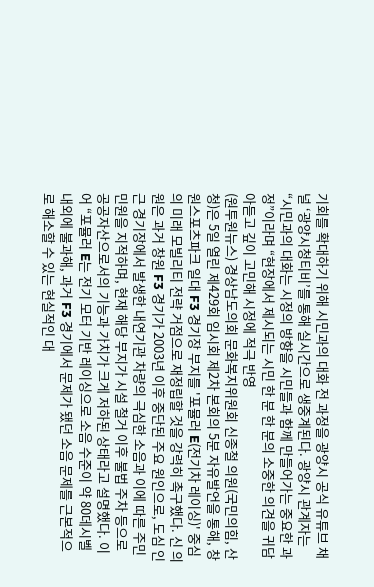기회를 확대하기 위해 시민과의 대화 전 과정을 광양시 공식 유튜브 채널 ‘광양시청티비’를 통해 실시간으로 생중계된다. 광양시 관계자는 “시민과의 대화는 시정의 방향을 시민들과 함께 만들어가는 중요한 과정”이라며 “현장에서 제시되는 시민 한 분 한 분의 소중한 의견을 귀담아듣고 깊이 고민해 시정에 적극 반영
(원투원뉴스) 경상남도의회 문화복지위원회 신종철 의원(국민의힘, 산청)은 5일 열린 제429회 임시회 제2차 본회의 5분 자유발언을 통해, 창원스포츠파크 일대 F3 경기장 부지를 '포뮬러 E(전기차 레이싱)' 중심의 미래 모빌리티 전략 거점으로 재정립할 것을 강력히 촉구했다. 신 의원은 과거 창원 F3 경기가 2003년 이후 중단된 주요 원인으로, 도심 인근 경기장에서 발생한 내연기관 차량의 극심한 소음과 이에 따른 주민 민원을 지적하며, 현재 해당 부지가 시설 철거 이후 불법 주차 등으로 공공자산으로서의 기능과 가치가 크게 저하된 상태라고 설명했다. 이어 “포뮬러 E는 전기 모터 기반 레이싱으로 소음 수준이 약 80데시벨 내외에 불과해, 과거 F3 경기에서 문제가 됐던 소음 문제를 근본적으로 해소할 수 있는 현실적인 대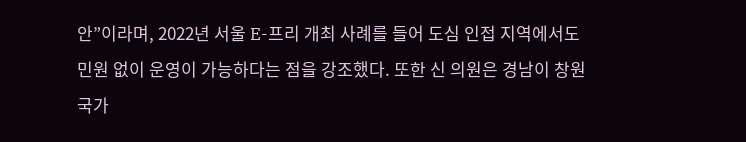안”이라며, 2022년 서울 E-프리 개최 사례를 들어 도심 인접 지역에서도 민원 없이 운영이 가능하다는 점을 강조했다. 또한 신 의원은 경남이 창원국가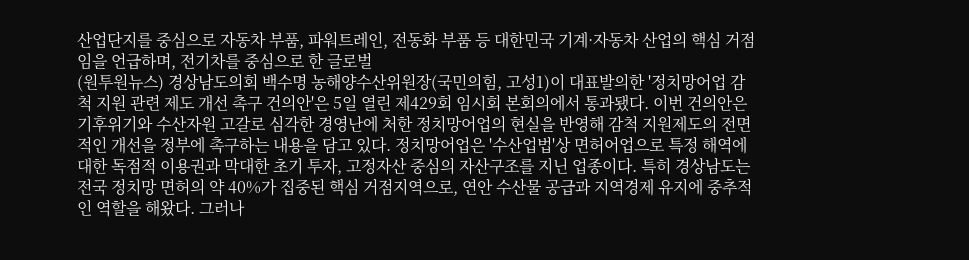산업단지를 중심으로 자동차 부품, 파워트레인, 전동화 부품 등 대한민국 기계·자동차 산업의 핵심 거점임을 언급하며, 전기차를 중심으로 한 글로벌
(원투원뉴스) 경상남도의회 백수명 농해양수산위원장(국민의힘, 고성1)이 대표발의한 '정치망어업 감척 지원 관련 제도 개선 촉구 건의안'은 5일 열린 제429회 임시회 본회의에서 통과됐다. 이번 건의안은 기후위기와 수산자원 고갈로 심각한 경영난에 처한 정치망어업의 현실을 반영해 감척 지원제도의 전면적인 개선을 정부에 촉구하는 내용을 담고 있다. 정치망어업은 '수산업법'상 면허어업으로 특정 해역에 대한 독점적 이용권과 막대한 초기 투자, 고정자산 중심의 자산구조를 지닌 업종이다. 특히 경상남도는 전국 정치망 면허의 약 40%가 집중된 핵심 거점지역으로, 연안 수산물 공급과 지역경제 유지에 중추적인 역할을 해왔다. 그러나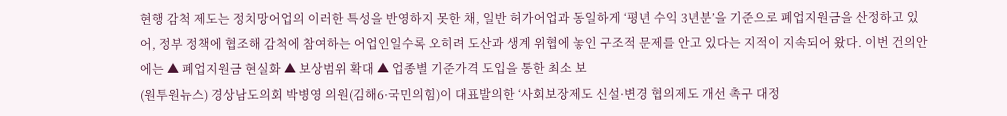현행 감척 제도는 정치망어업의 이러한 특성을 반영하지 못한 채, 일반 허가어업과 동일하게 ‘평년 수익 3년분’을 기준으로 폐업지원금을 산정하고 있어, 정부 정책에 협조해 감척에 참여하는 어업인일수록 오히려 도산과 생계 위협에 놓인 구조적 문제를 안고 있다는 지적이 지속되어 왔다. 이번 건의안에는 ▲ 폐업지원금 현실화 ▲ 보상범위 확대 ▲ 업종별 기준가격 도입을 통한 최소 보
(원투원뉴스) 경상남도의회 박병영 의원(김해6·국민의힘)이 대표발의한 ‘사회보장제도 신설·변경 협의제도 개선 촉구 대정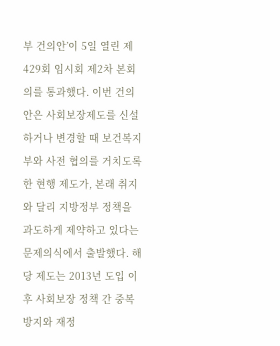부 건의안’이 5일 열린 제429회 임시회 제2차 본회의를 통과했다. 이번 건의안은 사회보장제도를 신설하거나 변경할 때 보건복지부와 사전 협의를 거치도록 한 현행 제도가, 본래 취지와 달리 지방정부 정책을 과도하게 제약하고 있다는 문제의식에서 출발했다. 해당 제도는 2013년 도입 이후 사회보장 정책 간 중복 방지와 재정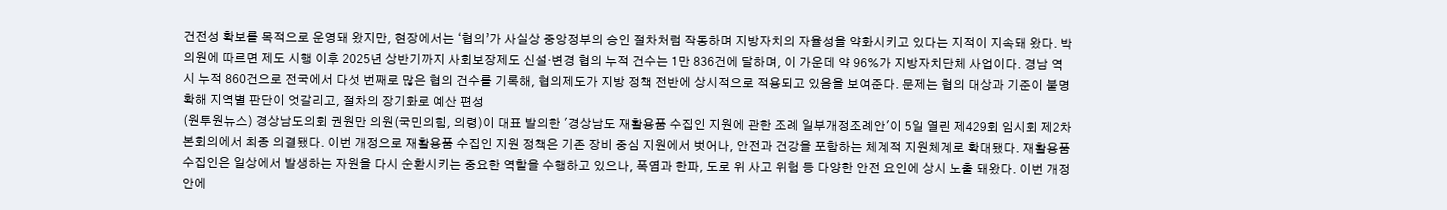건전성 확보를 목적으로 운영돼 왔지만, 현장에서는 ‘협의’가 사실상 중앙정부의 승인 절차처럼 작동하며 지방자치의 자율성을 약화시키고 있다는 지적이 지속돼 왔다. 박 의원에 따르면 제도 시행 이후 2025년 상반기까지 사회보장제도 신설·변경 협의 누적 건수는 1만 836건에 달하며, 이 가운데 약 96%가 지방자치단체 사업이다. 경남 역시 누적 860건으로 전국에서 다섯 번째로 많은 협의 건수를 기록해, 협의제도가 지방 정책 전반에 상시적으로 적용되고 있음을 보여준다. 문제는 협의 대상과 기준이 불명확해 지역별 판단이 엇갈리고, 절차의 장기화로 예산 편성
(원투원뉴스) 경상남도의회 권원만 의원(국민의힘, 의령)이 대표 발의한 '경상남도 재활용품 수집인 지원에 관한 조례 일부개정조례안'이 5일 열린 제429회 임시회 제2차 본회의에서 최종 의결됐다. 이번 개정으로 재활용품 수집인 지원 정책은 기존 장비 중심 지원에서 벗어나, 안전과 건강을 포함하는 체계적 지원체계로 확대됐다. 재활용품 수집인은 일상에서 발생하는 자원을 다시 순환시키는 중요한 역할을 수행하고 있으나, 폭염과 한파, 도로 위 사고 위험 등 다양한 안전 요인에 상시 노출 돼왔다. 이번 개정안에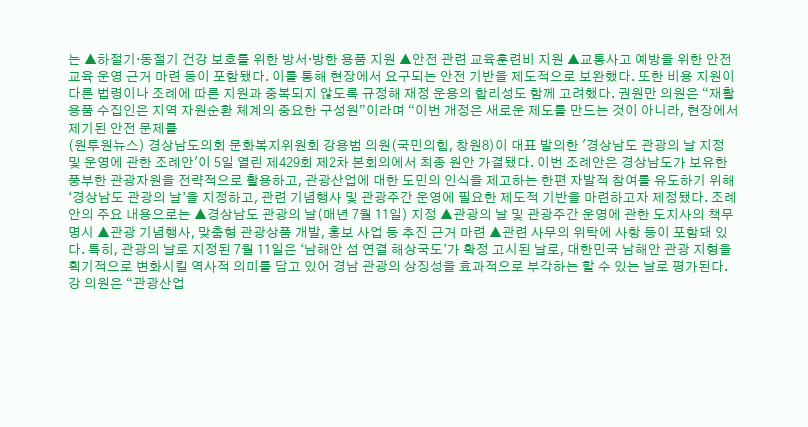는 ▲하절기·동절기 건강 보호를 위한 방서·방한 용품 지원 ▲안전 관련 교육훈련비 지원 ▲교통사고 예방을 위한 안전교육 운영 근거 마련 등이 포함됐다. 이를 통해 현장에서 요구되는 안전 기반을 제도적으로 보완했다. 또한 비용 지원이 다른 법령이나 조례에 따른 지원과 중복되지 않도록 규정해 재정 운용의 합리성도 함께 고려했다. 권원만 의원은 “재활용품 수집인은 지역 자원순환 체계의 중요한 구성원”이라며 “이번 개정은 새로운 제도를 만드는 것이 아니라, 현장에서 제기된 안전 문제를
(원투원뉴스) 경상남도의회 문화복지위원회 강용범 의원(국민의힘, 창원8)이 대표 발의한 '경상남도 관광의 날 지정 및 운영에 관한 조례안'이 5일 열린 제429회 제2차 본회의에서 최종 원안 가결됐다. 이번 조례안은 경상남도가 보유한 풍부한 관광자원을 전략적으로 활용하고, 관광산업에 대한 도민의 인식을 제고하는 한편 자발적 참여를 유도하기 위해 ‘경상남도 관광의 날’을 지정하고, 관련 기념행사 및 관광주간 운영에 필요한 제도적 기반을 마련하고자 제정됐다. 조례안의 주요 내용으로는 ▲경상남도 관광의 날(매년 7월 11일) 지정 ▲관광의 날 및 관광주간 운영에 관한 도지사의 책무 명시 ▲관광 기념행사, 맞춤형 관광상품 개발, 홍보 사업 등 추진 근거 마련 ▲관련 사무의 위탁에 사항 등이 포함돼 있다. 특히, 관광의 날로 지정된 7월 11일은 ‘남해안 섬 연결 해상국도’가 확정 고시된 날로, 대한민국 남해안 관광 지형을 획기적으로 변화시킬 역사적 의미를 담고 있어 경남 관광의 상징성을 효과적으로 부각하는 할 수 있는 날로 평가된다. 강 의원은 “관광산업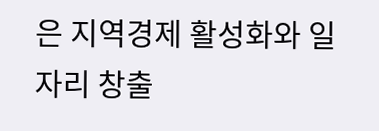은 지역경제 활성화와 일자리 창출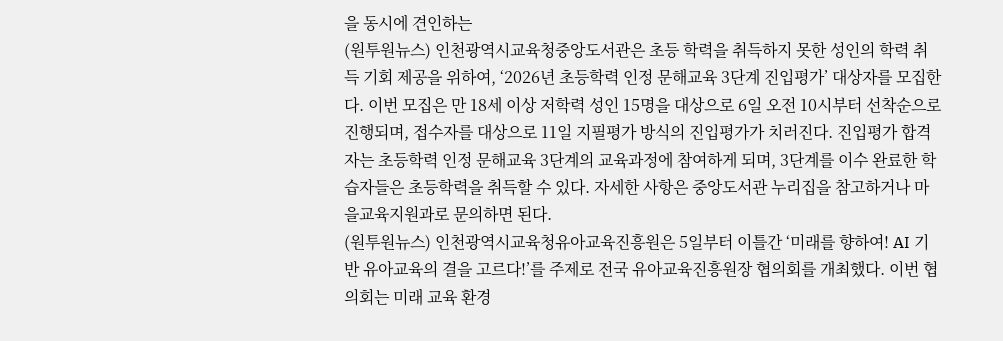을 동시에 견인하는
(원투원뉴스) 인천광역시교육청중앙도서관은 초등 학력을 취득하지 못한 성인의 학력 취득 기회 제공을 위하여, ‘2026년 초등학력 인정 문해교육 3단계 진입평가’ 대상자를 모집한다. 이번 모집은 만 18세 이상 저학력 성인 15명을 대상으로 6일 오전 10시부터 선착순으로 진행되며, 접수자를 대상으로 11일 지필평가 방식의 진입평가가 치러진다. 진입평가 합격자는 초등학력 인정 문해교육 3단계의 교육과정에 참여하게 되며, 3단계를 이수 완료한 학습자들은 초등학력을 취득할 수 있다. 자세한 사항은 중앙도서관 누리집을 참고하거나 마을교육지원과로 문의하면 된다.
(원투원뉴스) 인천광역시교육청유아교육진흥원은 5일부터 이틀간 ‘미래를 향하여! AI 기반 유아교육의 결을 고르다!’를 주제로 전국 유아교육진흥원장 협의회를 개최했다. 이번 협의회는 미래 교육 환경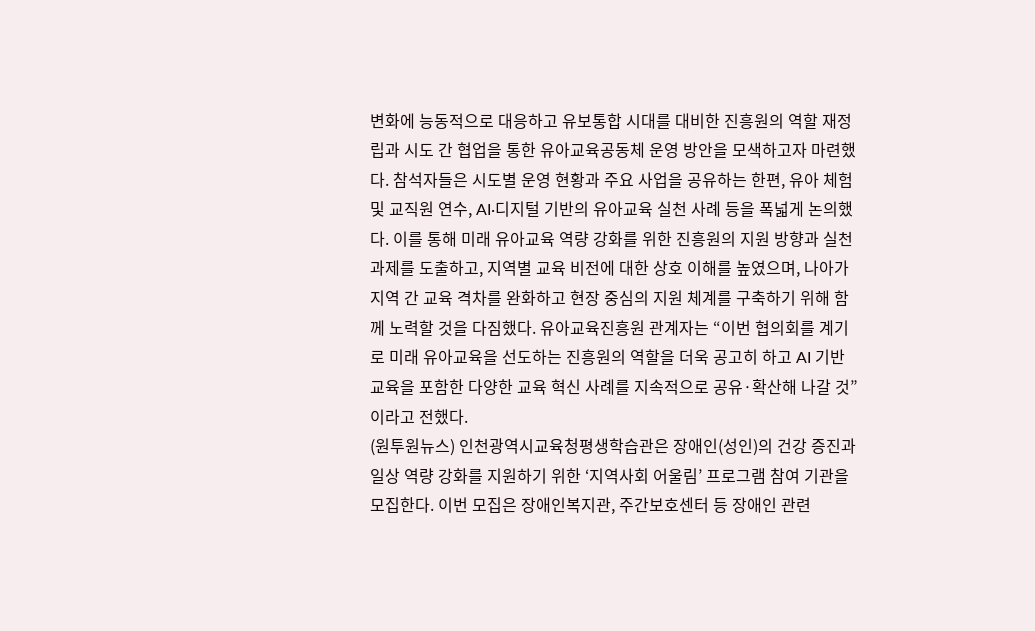변화에 능동적으로 대응하고 유보통합 시대를 대비한 진흥원의 역할 재정립과 시도 간 협업을 통한 유아교육공동체 운영 방안을 모색하고자 마련했다. 참석자들은 시도별 운영 현황과 주요 사업을 공유하는 한편, 유아 체험 및 교직원 연수, AI·디지털 기반의 유아교육 실천 사례 등을 폭넓게 논의했다. 이를 통해 미래 유아교육 역량 강화를 위한 진흥원의 지원 방향과 실천 과제를 도출하고, 지역별 교육 비전에 대한 상호 이해를 높였으며, 나아가 지역 간 교육 격차를 완화하고 현장 중심의 지원 체계를 구축하기 위해 함께 노력할 것을 다짐했다. 유아교육진흥원 관계자는 “이번 협의회를 계기로 미래 유아교육을 선도하는 진흥원의 역할을 더욱 공고히 하고 AI 기반 교육을 포함한 다양한 교육 혁신 사례를 지속적으로 공유·확산해 나갈 것”이라고 전했다.
(원투원뉴스) 인천광역시교육청평생학습관은 장애인(성인)의 건강 증진과 일상 역량 강화를 지원하기 위한 ‘지역사회 어울림’ 프로그램 참여 기관을 모집한다. 이번 모집은 장애인복지관, 주간보호센터 등 장애인 관련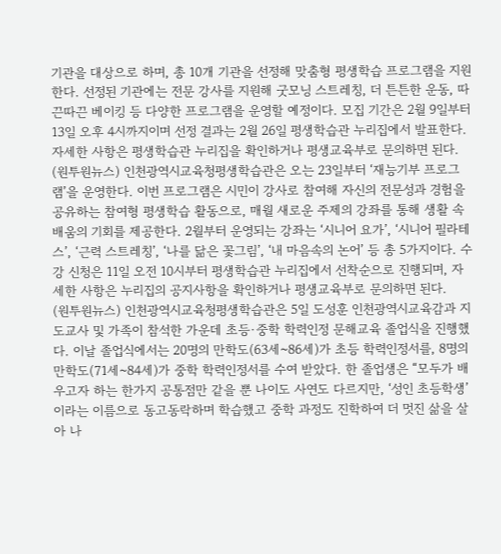기관을 대상으로 하며, 총 10개 기관을 선정해 맞춤형 평생학습 프로그램을 지원한다. 선정된 기관에는 전문 강사를 지원해 굿모닝 스트레칭, 더 튼튼한 운동, 따끈따끈 베이킹 등 다양한 프로그램을 운영할 예정이다. 모집 기간은 2월 9일부터 13일 오후 4시까지이며 선정 결과는 2월 26일 평생학습관 누리집에서 발표한다. 자세한 사항은 평생학습관 누리집을 확인하거나 평생교육부로 문의하면 된다.
(원투원뉴스) 인천광역시교육청평생학습관은 오는 23일부터 ‘재능기부 프로그램’을 운영한다. 이번 프로그램은 시민이 강사로 참여해 자신의 전문성과 경험을 공유하는 참여형 평생학습 활동으로, 매월 새로운 주제의 강좌를 통해 생활 속 배움의 기회를 제공한다. 2월부터 운영되는 강좌는 ‘시니어 요가’, ‘시니어 필라테스’, ‘근력 스트레칭’, ‘나를 닮은 꽃그림’, ‘내 마음속의 논어’ 등 총 5가지이다. 수강 신청은 11일 오전 10시부터 평생학습관 누리집에서 선착순으로 진행되며, 자세한 사항은 누리집의 공지사항을 확인하거나 평생교육부로 문의하면 된다.
(원투원뉴스) 인천광역시교육청평생학습관은 5일 도성훈 인천광역시교육감과 지도교사 및 가족이 참석한 가운데 초등·중학 학력인정 문해교육 졸업식을 진행했다. 이날 졸업식에서는 20명의 만학도(63세~86세)가 초등 학력인정서를, 8명의 만학도(71세~84세)가 중학 학력인정서를 수여 받았다. 한 졸업생은 “모두가 배우고자 하는 한가지 공통점만 같을 뿐 나이도 사연도 다르지만, ‘성인 초등학생’이라는 이름으로 동고동락하며 학습했고 중학 과정도 진학하여 더 멋진 삶을 살아 나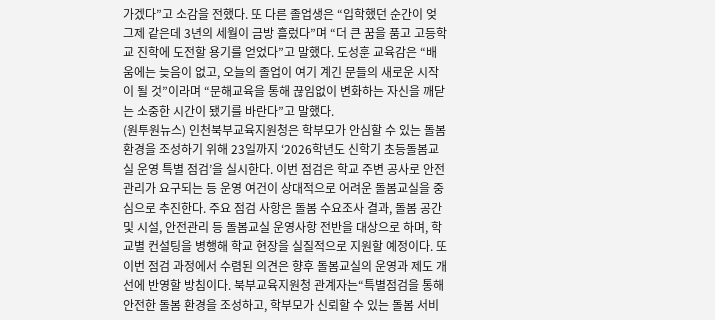가겠다”고 소감을 전했다. 또 다른 졸업생은 “입학했던 순간이 엊그제 같은데 3년의 세월이 금방 흘렀다”며 “더 큰 꿈을 품고 고등학교 진학에 도전할 용기를 얻었다”고 말했다. 도성훈 교육감은 “배움에는 늦음이 없고, 오늘의 졸업이 여기 계긴 문들의 새로운 시작이 될 것”이라며 “문해교육을 통해 끊임없이 변화하는 자신을 깨닫는 소중한 시간이 됐기를 바란다”고 말했다.
(원투원뉴스) 인천북부교육지원청은 학부모가 안심할 수 있는 돌봄 환경을 조성하기 위해 23일까지 ‘2026학년도 신학기 초등돌봄교실 운영 특별 점검’을 실시한다. 이번 점검은 학교 주변 공사로 안전관리가 요구되는 등 운영 여건이 상대적으로 어려운 돌봄교실을 중심으로 추진한다. 주요 점검 사항은 돌봄 수요조사 결과, 돌봄 공간 및 시설, 안전관리 등 돌봄교실 운영사항 전반을 대상으로 하며, 학교별 컨설팅을 병행해 학교 현장을 실질적으로 지원할 예정이다. 또 이번 점검 과정에서 수렴된 의견은 향후 돌봄교실의 운영과 제도 개선에 반영할 방침이다. 북부교육지원청 관계자는“특별점검을 통해 안전한 돌봄 환경을 조성하고, 학부모가 신뢰할 수 있는 돌봄 서비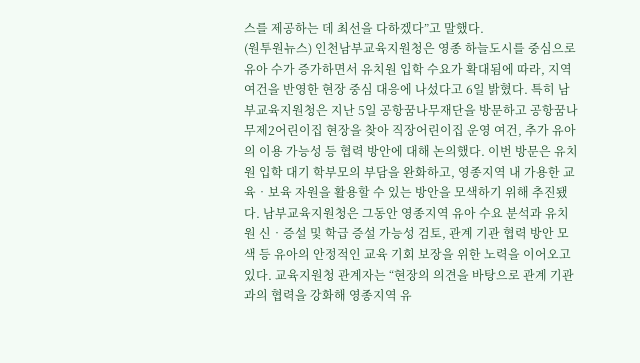스를 제공하는 데 최선을 다하겠다”고 말했다.
(원투원뉴스) 인천남부교육지원청은 영종 하늘도시를 중심으로 유아 수가 증가하면서 유치원 입학 수요가 확대됨에 따라, 지역 여건을 반영한 현장 중심 대응에 나섰다고 6일 밝혔다. 특히 남부교육지원청은 지난 5일 공항꿈나무재단을 방문하고 공항꿈나무제2어린이집 현장을 찾아 직장어린이집 운영 여건, 추가 유아의 이용 가능성 등 협력 방안에 대해 논의했다. 이번 방문은 유치원 입학 대기 학부모의 부담을 완화하고, 영종지역 내 가용한 교육‧보육 자원을 활용할 수 있는 방안을 모색하기 위해 추진됐다. 남부교육지원청은 그동안 영종지역 유아 수요 분석과 유치원 신‧증설 및 학급 증설 가능성 검토, 관계 기관 협력 방안 모색 등 유아의 안정적인 교육 기회 보장을 위한 노력을 이어오고 있다. 교육지원청 관계자는 “현장의 의견을 바탕으로 관계 기관과의 협력을 강화해 영종지역 유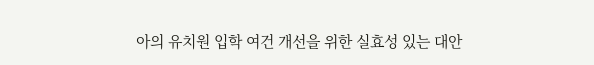아의 유치원 입학 여건 개선을 위한 실효성 있는 대안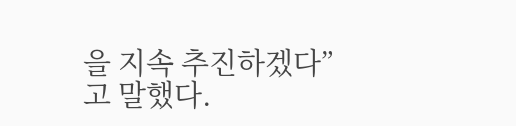을 지속 추진하겠다”고 말했다.